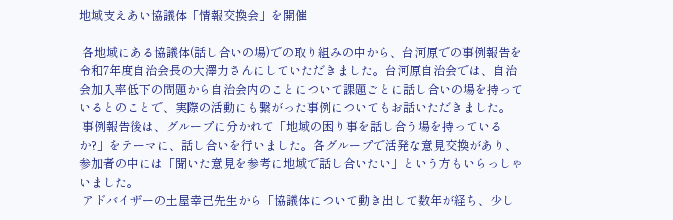地域支えあい協議体「情報交換会」を開催

 各地域にある協議体(話し合いの場)での取り組みの中から、台河原での事例報告を令和7年度自治会長の大澤力さんにしていただきました。台河原自治会では、自治会加入率低下の問題から自治会内のことについて課題ごとに話し合いの場を持っているとのことで、実際の活動にも繋がった事例についてもお話いただきました。
 事例報告後は、グループに分かれて「地域の困り事を話し合う場を持っているか?」をテーマに、話し合いを行いました。各グループで活発な意見交換があり、参加者の中には「聞いた意見を参考に地域で話し合いたい」という方もいらっしゃいました。
 アドバイザーの土屋幸己先生から「協議体について動き出して数年が経ち、少し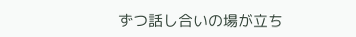ずつ話し合いの場が立ち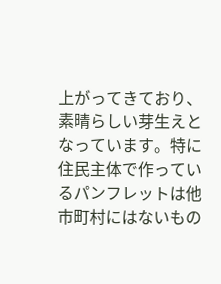上がってきており、素晴らしい芽生えとなっています。特に住民主体で作っているパンフレットは他市町村にはないもの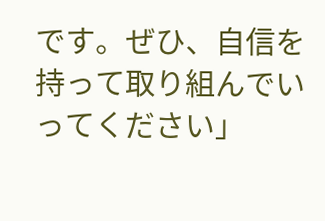です。ぜひ、自信を持って取り組んでいってください」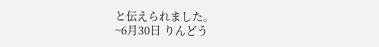と伝えられました。
~6月30日 りんどう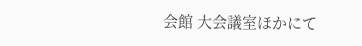会館 大会議室ほかにて